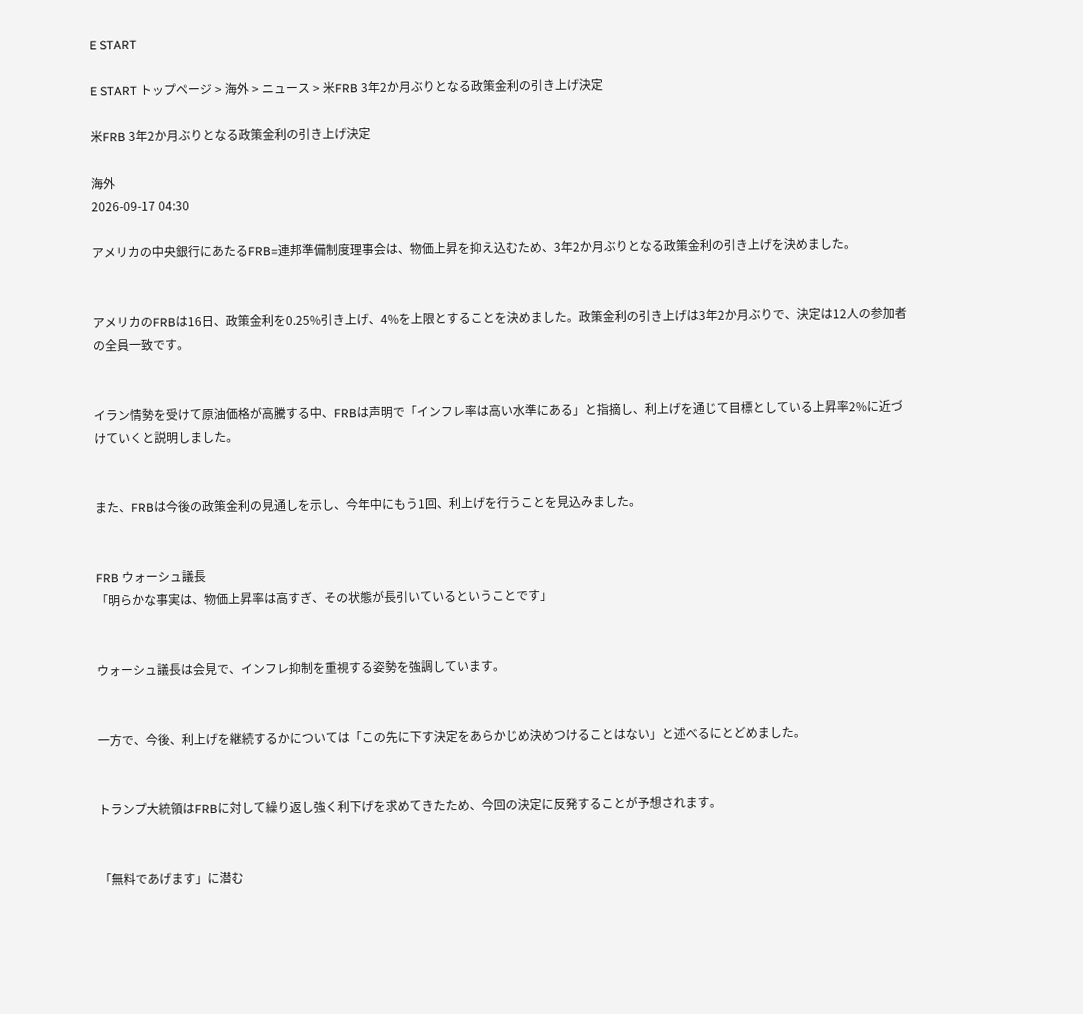E START

E START トップページ > 海外 > ニュース > 米FRB 3年2か月ぶりとなる政策金利の引き上げ決定

米FRB 3年2か月ぶりとなる政策金利の引き上げ決定

海外
2026-09-17 04:30

アメリカの中央銀行にあたるFRB=連邦準備制度理事会は、物価上昇を抑え込むため、3年2か月ぶりとなる政策金利の引き上げを決めました。


アメリカのFRBは16日、政策金利を0.25%引き上げ、4%を上限とすることを決めました。政策金利の引き上げは3年2か月ぶりで、決定は12人の参加者の全員一致です。


イラン情勢を受けて原油価格が高騰する中、FRBは声明で「インフレ率は高い水準にある」と指摘し、利上げを通じて目標としている上昇率2%に近づけていくと説明しました。


また、FRBは今後の政策金利の見通しを示し、今年中にもう1回、利上げを行うことを見込みました。


FRB ウォーシュ議長
「明らかな事実は、物価上昇率は高すぎ、その状態が長引いているということです」


ウォーシュ議長は会見で、インフレ抑制を重視する姿勢を強調しています。


一方で、今後、利上げを継続するかについては「この先に下す決定をあらかじめ決めつけることはない」と述べるにとどめました。


トランプ大統領はFRBに対して繰り返し強く利下げを求めてきたため、今回の決定に反発することが予想されます。


「無料であげます」に潜む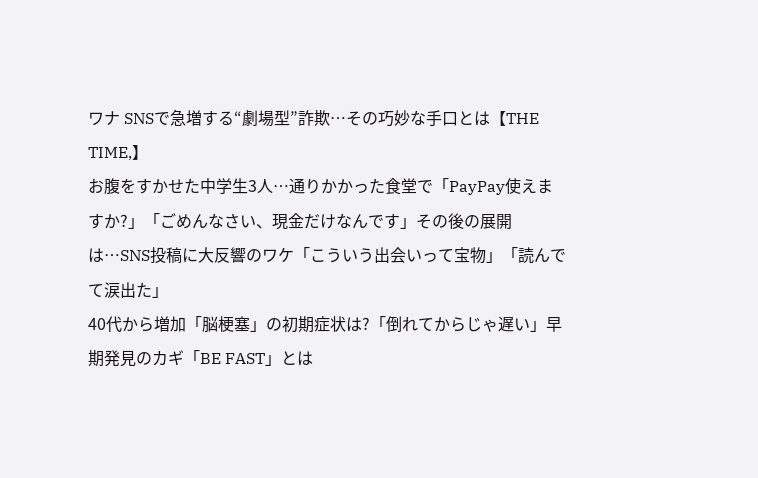ワナ SNSで急増する“劇場型”詐欺…その巧妙な手口とは【THE TIME,】
お腹をすかせた中学生3人…通りかかった食堂で「PayPay使えますか?」「ごめんなさい、現金だけなんです」その後の展開は…SNS投稿に大反響のワケ「こういう出会いって宝物」「読んでて涙出た」
40代から増加「脳梗塞」の初期症状は?「倒れてからじゃ遅い」早期発見のカギ「BE FAST」とは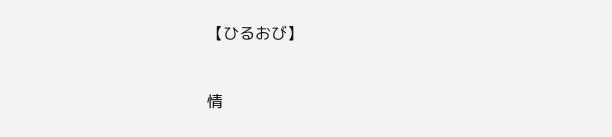【ひるおび】


情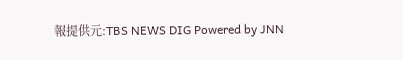報提供元:TBS NEWS DIG Powered by JNN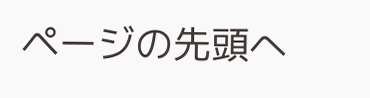ページの先頭へ